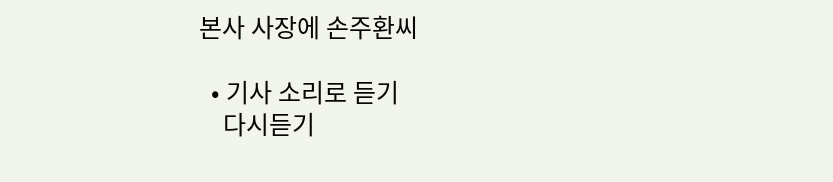본사 사장에 손주환씨

  • 기사 소리로 듣기
    다시듣기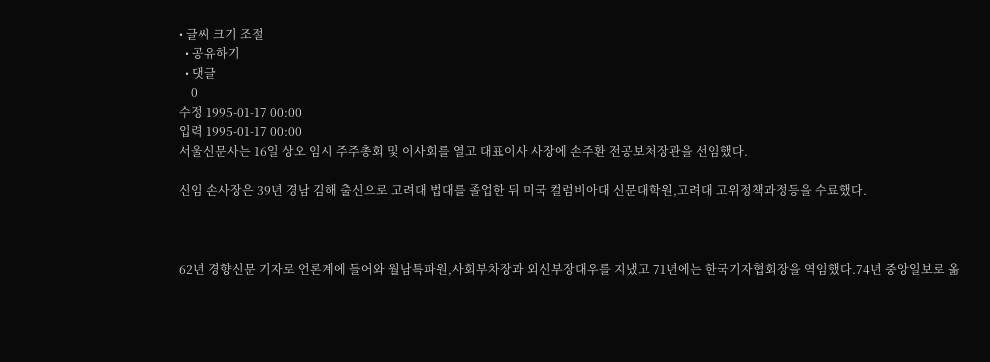• 글씨 크기 조절
  • 공유하기
  • 댓글
    0
수정 1995-01-17 00:00
입력 1995-01-17 00:00
서울신문사는 16일 상오 임시 주주총회 및 이사회를 열고 대표이사 사장에 손주환 전공보처장관을 선임했다.

신임 손사장은 39년 경남 김해 출신으로 고려대 법대를 졸업한 뒤 미국 컬럼비아대 신문대학원,고려대 고위정책과정등을 수료했다.



62년 경향신문 기자로 언론계에 들어와 월남특파원,사회부차장과 외신부장대우를 지냈고 71년에는 한국기자협회장을 역임했다.74년 중앙일보로 옮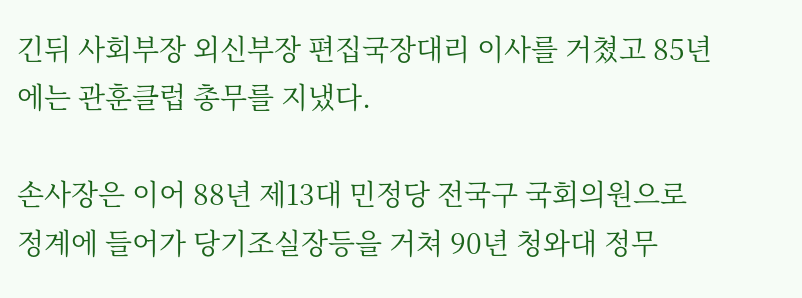긴뒤 사회부장 외신부장 편집국장대리 이사를 거쳤고 85년에는 관훈클럽 총무를 지냈다.

손사장은 이어 88년 제13대 민정당 전국구 국회의원으로 정계에 들어가 당기조실장등을 거쳐 90년 청와대 정무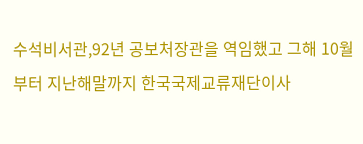수석비서관,92년 공보처장관을 역임했고 그해 10월부터 지난해말까지 한국국제교류재단이사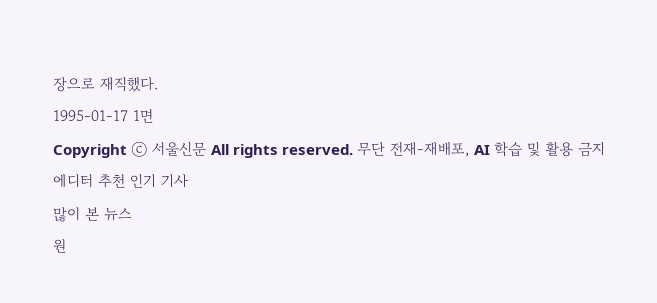장으로 재직했다.
1995-01-17 1면
Copyright ⓒ 서울신문 All rights reserved. 무단 전재-재배포, AI 학습 및 활용 금지
에디터 추천 인기 기사
많이 본 뉴스
원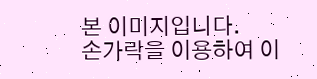본 이미지입니다.
손가락을 이용하여 이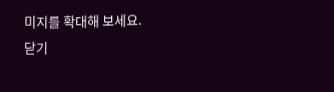미지를 확대해 보세요.
닫기